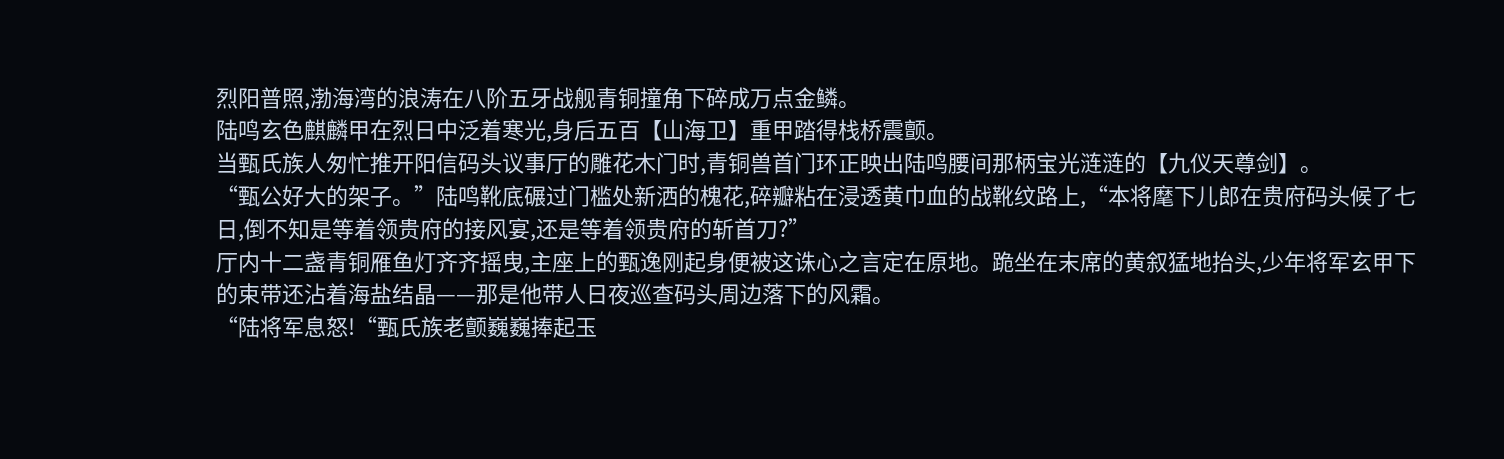烈阳普照,渤海湾的浪涛在八阶五牙战舰青铜撞角下碎成万点金鳞。
陆鸣玄色麒麟甲在烈日中泛着寒光,身后五百【山海卫】重甲踏得栈桥震颤。
当甄氏族人匆忙推开阳信码头议事厅的雕花木门时,青铜兽首门环正映出陆鸣腰间那柄宝光涟涟的【九仪天尊剑】。
“甄公好大的架子。”陆鸣靴底碾过门槛处新洒的槐花,碎瓣粘在浸透黄巾血的战靴纹路上,“本将麾下儿郎在贵府码头候了七日,倒不知是等着领贵府的接风宴,还是等着领贵府的斩首刀?”
厅内十二盏青铜雁鱼灯齐齐摇曳,主座上的甄逸刚起身便被这诛心之言定在原地。跪坐在末席的黄叙猛地抬头,少年将军玄甲下的束带还沾着海盐结晶——那是他带人日夜巡查码头周边落下的风霜。
“陆将军息怒!“甄氏族老颤巍巍捧起玉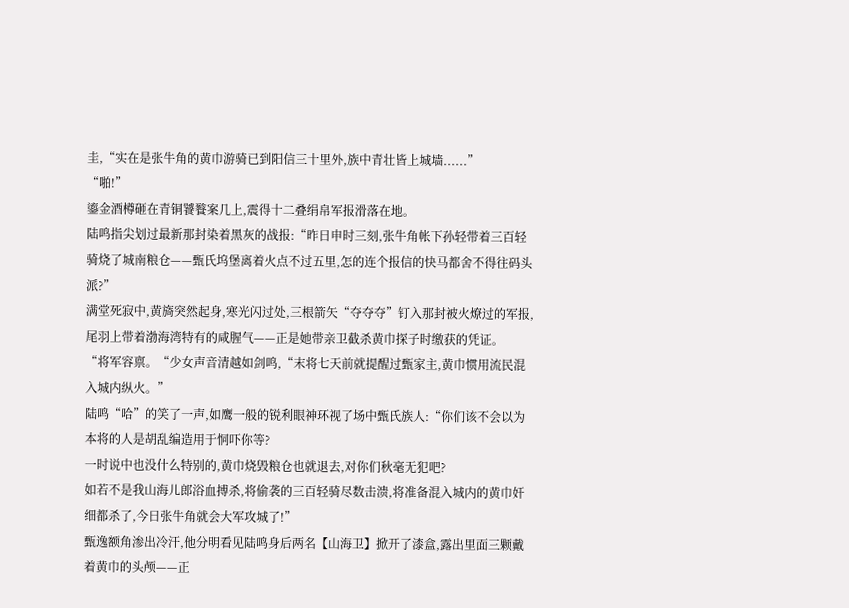圭,“实在是张牛角的黄巾游骑已到阳信三十里外,族中青壮皆上城墙......”
“啪!”
鎏金酒樽砸在青铜饕餮案几上,震得十二叠绢帛军报滑落在地。
陆鸣指尖划过最新那封染着黑灰的战报:“昨日申时三刻,张牛角帐下孙轻带着三百轻骑烧了城南粮仓——甄氏坞堡离着火点不过五里,怎的连个报信的快马都舍不得往码头派?”
满堂死寂中,黄旖突然起身,寒光闪过处,三根箭矢“夺夺夺”钉入那封被火燎过的军报,尾羽上带着渤海湾特有的咸腥气——正是她带亲卫截杀黄巾探子时缴获的凭证。
“将军容禀。“少女声音清越如剑鸣,“末将七天前就提醒过甄家主,黄巾惯用流民混入城内纵火。”
陆鸣“哈”的笑了一声,如鹰一般的锐利眼神环视了场中甄氏族人:“你们该不会以为本将的人是胡乱编造用于恫吓你等?
一时说中也没什么特别的,黄巾烧毁粮仓也就退去,对你们秋毫无犯吧?
如若不是我山海儿郎浴血搏杀,将偷袭的三百轻骑尽数击溃,将准备混入城内的黄巾奸细都杀了,今日张牛角就会大军攻城了!”
甄逸额角渗出冷汗,他分明看见陆鸣身后两名【山海卫】掀开了漆盒,露出里面三颗戴着黄巾的头颅——正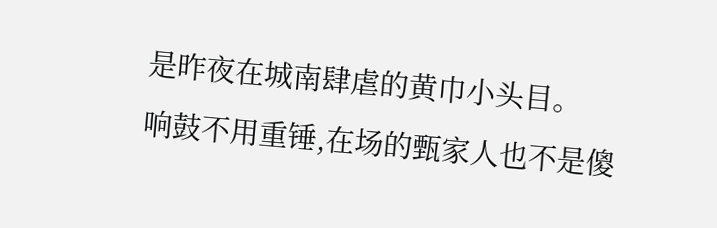是昨夜在城南肆虐的黄巾小头目。
响鼓不用重锤,在场的甄家人也不是傻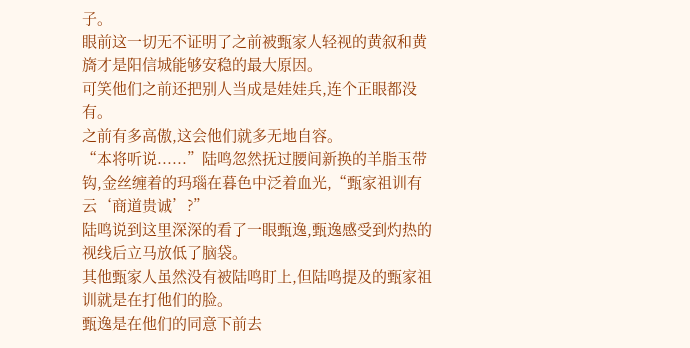子。
眼前这一切无不证明了之前被甄家人轻视的黄叙和黄旖才是阳信城能够安稳的最大原因。
可笑他们之前还把别人当成是娃娃兵,连个正眼都没有。
之前有多高傲,这会他们就多无地自容。
“本将听说......”陆鸣忽然抚过腰间新换的羊脂玉带钩,金丝缠着的玛瑙在暮色中泛着血光,“甄家祖训有云‘商道贵诚’?”
陆鸣说到这里深深的看了一眼甄逸,甄逸感受到灼热的视线后立马放低了脑袋。
其他甄家人虽然没有被陆鸣盯上,但陆鸣提及的甄家祖训就是在打他们的脸。
甄逸是在他们的同意下前去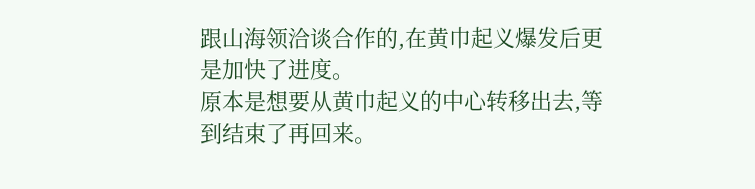跟山海领洽谈合作的,在黄巾起义爆发后更是加快了进度。
原本是想要从黄巾起义的中心转移出去,等到结束了再回来。